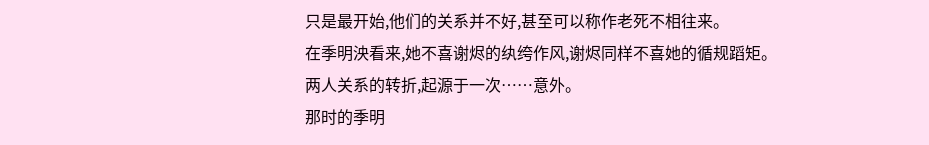只是最开始,他们的关系并不好,甚至可以称作老死不相往来。
在季明泱看来,她不喜谢烬的纨绔作风,谢烬同样不喜她的循规蹈矩。
两人关系的转折,起源于一次……意外。
那时的季明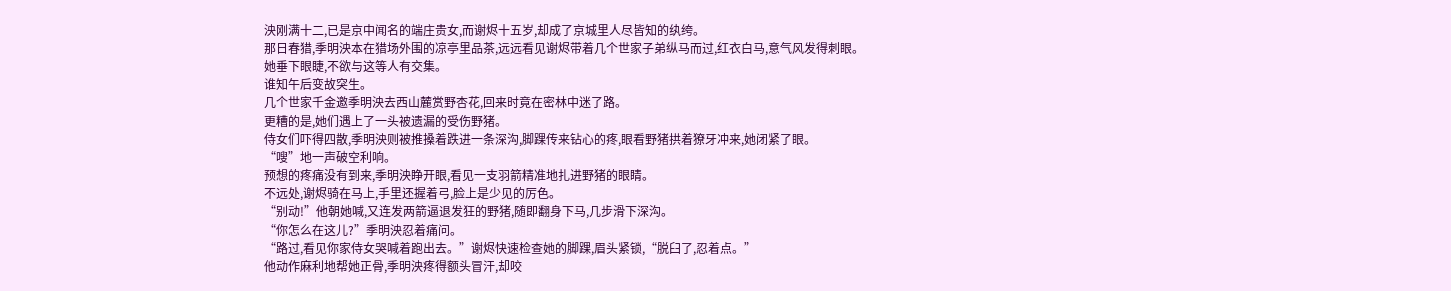泱刚满十二,已是京中闻名的端庄贵女,而谢烬十五岁,却成了京城里人尽皆知的纨绔。
那日春猎,季明泱本在猎场外围的凉亭里品茶,远远看见谢烬带着几个世家子弟纵马而过,红衣白马,意气风发得刺眼。
她垂下眼睫,不欲与这等人有交集。
谁知午后变故突生。
几个世家千金邀季明泱去西山麓赏野杏花,回来时竟在密林中迷了路。
更糟的是,她们遇上了一头被遗漏的受伤野猪。
侍女们吓得四散,季明泱则被推搡着跌进一条深沟,脚踝传来钻心的疼,眼看野猪拱着獠牙冲来,她闭紧了眼。
“嗖”地一声破空利响。
预想的疼痛没有到来,季明泱睁开眼,看见一支羽箭精准地扎进野猪的眼睛。
不远处,谢烬骑在马上,手里还握着弓,脸上是少见的厉色。
“别动!”他朝她喊,又连发两箭逼退发狂的野猪,随即翻身下马,几步滑下深沟。
“你怎么在这儿?”季明泱忍着痛问。
“路过,看见你家侍女哭喊着跑出去。”谢烬快速检查她的脚踝,眉头紧锁,“脱臼了,忍着点。”
他动作麻利地帮她正骨,季明泱疼得额头冒汗,却咬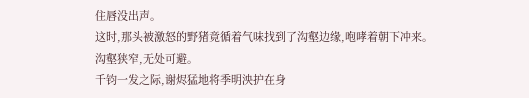住唇没出声。
这时,那头被激怒的野猪竟循着气味找到了沟壑边缘,咆哮着朝下冲来。
沟壑狭窄,无处可避。
千钧一发之际,谢烬猛地将季明泱护在身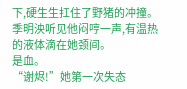下,硬生生扛住了野猪的冲撞。
季明泱听见他闷哼一声,有温热的液体滴在她颈间。
是血。
“谢烬!”她第一次失态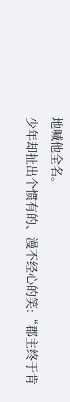地喊他全名。
少年却扯出个惯有的、漫不经心的笑:“郡主终于肯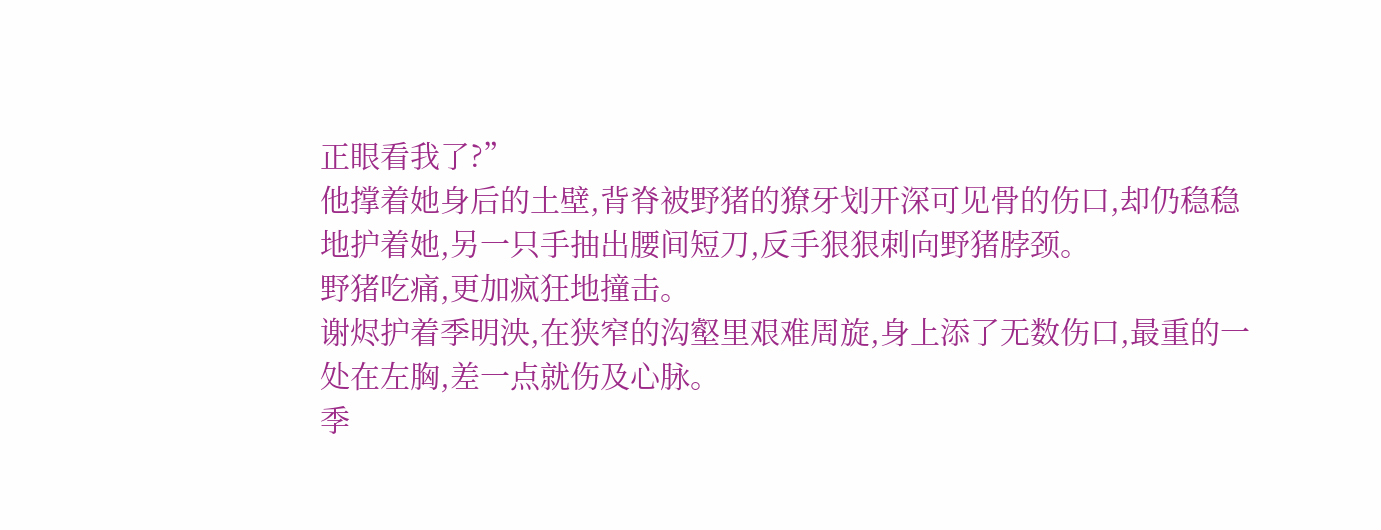正眼看我了?”
他撑着她身后的土壁,背脊被野猪的獠牙划开深可见骨的伤口,却仍稳稳地护着她,另一只手抽出腰间短刀,反手狠狠刺向野猪脖颈。
野猪吃痛,更加疯狂地撞击。
谢烬护着季明泱,在狭窄的沟壑里艰难周旋,身上添了无数伤口,最重的一处在左胸,差一点就伤及心脉。
季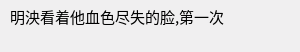明泱看着他血色尽失的脸,第一次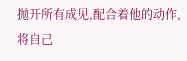抛开所有成见,配合着他的动作,将自己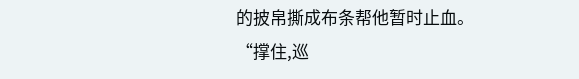的披帛撕成布条帮他暂时止血。
“撑住,巡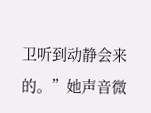卫听到动静会来的。”她声音微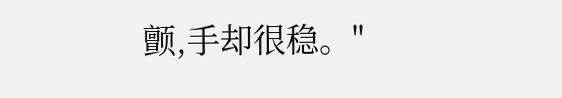颤,手却很稳。"